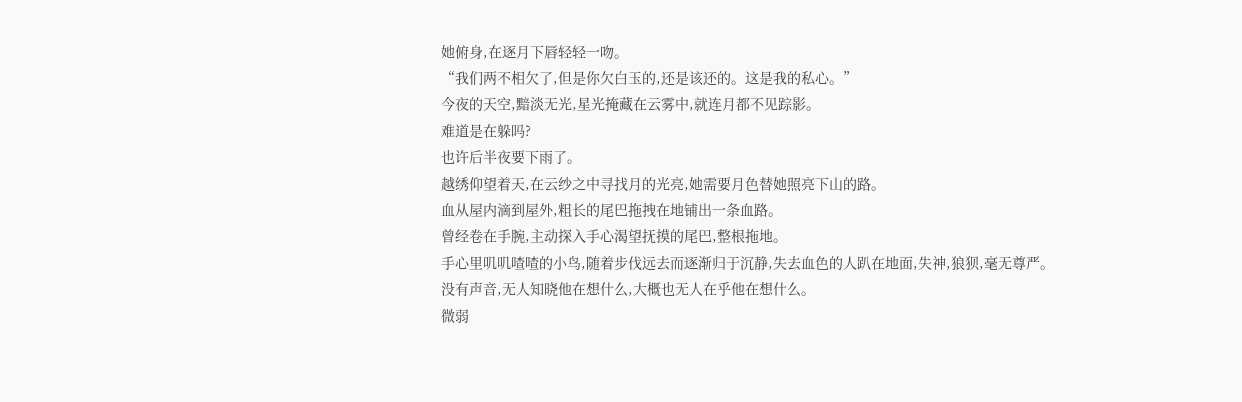她俯身,在逐月下唇轻轻一吻。
“我们两不相欠了,但是你欠白玉的,还是该还的。这是我的私心。”
今夜的天空,黯淡无光,星光掩藏在云雾中,就连月都不见踪影。
难道是在躲吗?
也许后半夜要下雨了。
越绣仰望着天,在云纱之中寻找月的光亮,她需要月色替她照亮下山的路。
血从屋内滴到屋外,粗长的尾巴拖拽在地铺出一条血路。
曾经卷在手腕,主动探入手心渴望抚摸的尾巴,整根拖地。
手心里叽叽喳喳的小鸟,随着步伐远去而逐渐归于沉静,失去血色的人趴在地面,失神,狼狈,毫无尊严。
没有声音,无人知晓他在想什么,大概也无人在乎他在想什么。
微弱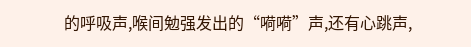的呼吸声,喉间勉强发出的“嗬嗬”声,还有心跳声,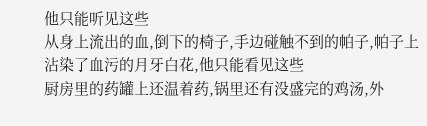他只能听见这些
从身上流出的血,倒下的椅子,手边碰触不到的帕子,帕子上沾染了血污的月牙白花,他只能看见这些
厨房里的药罐上还温着药,锅里还有没盛完的鸡汤,外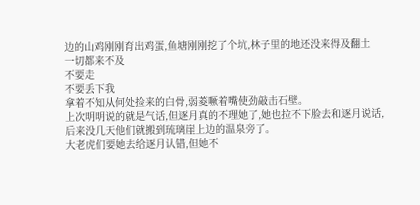边的山鸡刚刚育出鸡蛋,鱼塘刚刚挖了个坑,林子里的地还没来得及翻土
一切都来不及
不要走
不要丢下我
拿着不知从何处捡来的白骨,弱菱噘着嘴使劲敲击石壁。
上次明明说的就是气话,但逐月真的不理她了,她也拉不下脸去和逐月说话,后来没几天他们就搬到琉璃崖上边的温泉旁了。
大老虎们要她去给逐月认错,但她不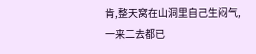肯,整天窝在山洞里自己生闷气,一来二去都已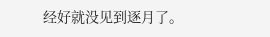经好就没见到逐月了。